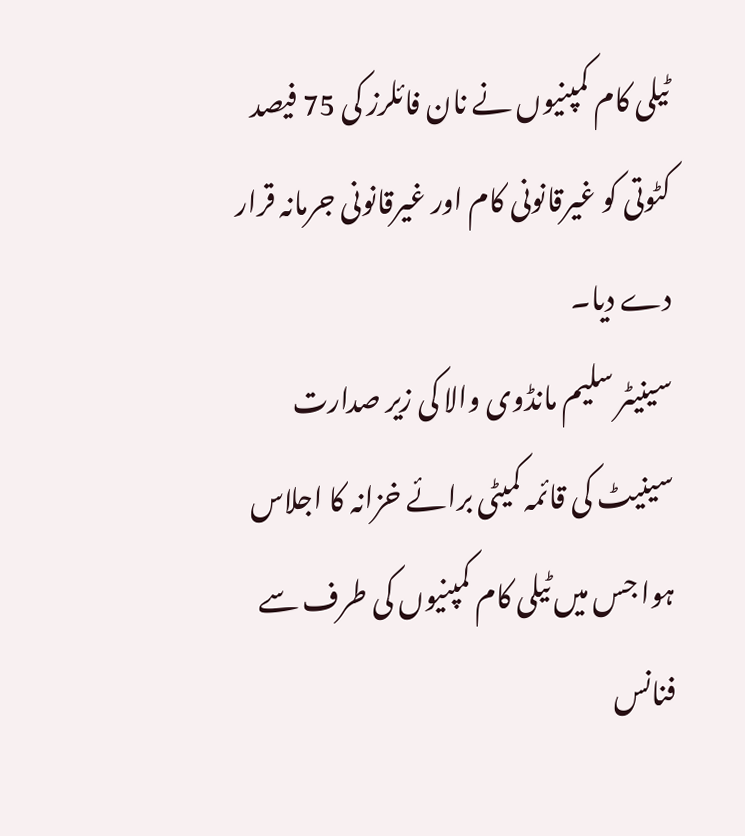ٹیلی کام کمپنیوں نے نان فائلرز کی 75 فیصد کٹوتی کو غیرقانونی کام اور غیرقانونی جرمانہ قرار دے دیا۔
سینیٹر سلیم مانڈوی والا کی زیر صدارت سینیٹ کی قائمہ کمیٹی برائے خزانہ کا اجلاس ہوا جس میں ٹیلی کام کمپنیوں کی طرف سے فنانس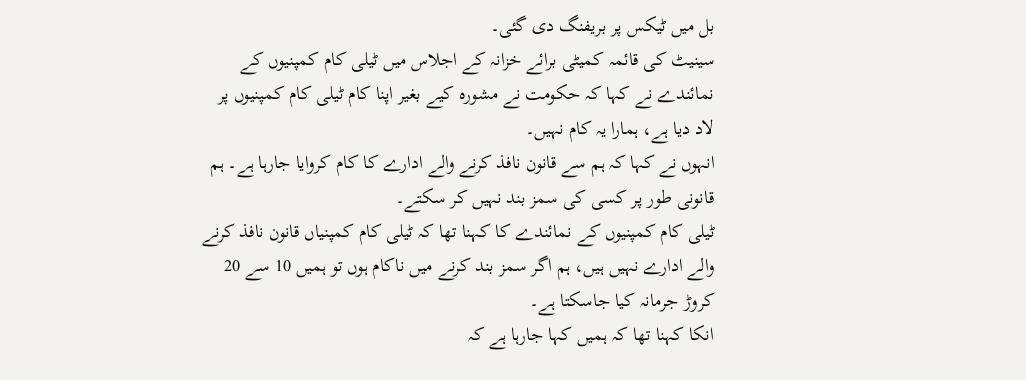بل میں ٹیکس پر بریفنگ دی گئی۔
سینیٹ کی قائمہ کمیٹی برائے خزانہ کے اجلاس میں ٹیلی کام کمپنیوں کے نمائندے نے کہا کہ حکومت نے مشورہ کیے بغیر اپنا کام ٹیلی کام کمپنیوں پر لاد دیا ہے، ہمارا یہ کام نہیں۔
انہوں نے کہا کہ ہم سے قانون نافذ کرنے والے ادارے کا کام کروایا جارہا ہے۔ ہم قانونی طور پر کسی کی سمز بند نہیں کر سکتے۔
ٹیلی کام کمپنیوں کے نمائندے کا کہنا تھا کہ ٹیلی کام کمپنیاں قانون نافذ کرنے والے ادارے نہیں ہیں، ہم اگر سمز بند کرنے میں ناکام ہوں تو ہمیں 10 سے 20 کروڑ جرمانہ کیا جاسکتا ہے۔
انکا کہنا تھا کہ ہمیں کہا جارہا ہے کہ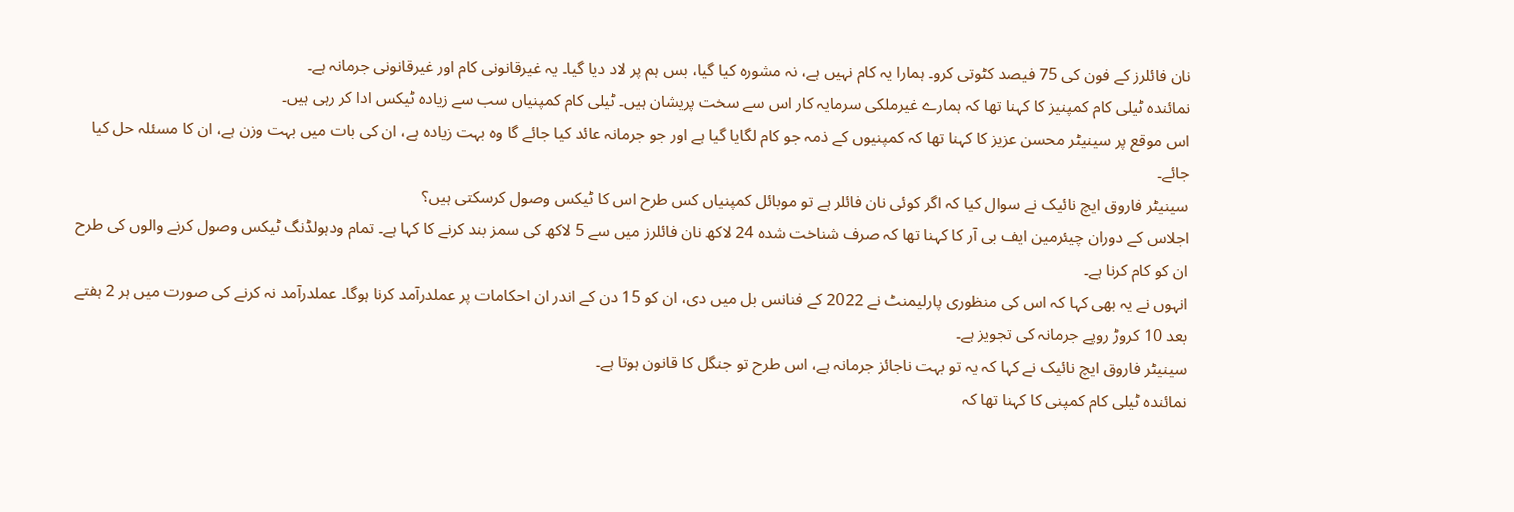نان فائلرز کے فون کی 75 فیصد کٹوتی کرو۔ ہمارا یہ کام نہیں ہے، نہ مشورہ کیا گیا، بس ہم پر لاد دیا گیا۔ یہ غیرقانونی کام اور غیرقانونی جرمانہ ہے۔
نمائندہ ٹیلی کام کمپنیز کا کہنا تھا کہ ہمارے غیرملکی سرمایہ کار اس سے سخت پریشان ہیں۔ ٹیلی کام کمپنیاں سب سے زیادہ ٹیکس ادا کر رہی ہیں۔
اس موقع پر سینیٹر محسن عزیز کا کہنا تھا کہ کمپنیوں کے ذمہ جو کام لگایا گیا ہے اور جو جرمانہ عائد کیا جائے گا وہ بہت زیادہ ہے، ان کی بات میں بہت وزن ہے، ان کا مسئلہ حل کیا جائے۔
سینیٹر فاروق ایچ نائیک نے سوال کیا کہ اگر کوئی نان فائلر ہے تو موبائل کمپنیاں کس طرح اس کا ٹیکس وصول کرسکتی ہیں؟
اجلاس کے دوران چیئرمین ایف بی آر کا کہنا تھا کہ صرف شناخت شدہ 24 لاکھ نان فائلرز میں سے 5 لاکھ کی سمز بند کرنے کا کہا ہے۔ تمام ودہولڈنگ ٹیکس وصول کرنے والوں کی طرح ان کو کام کرنا ہے۔
انہوں نے یہ بھی کہا کہ اس کی منظوری پارلیمنٹ نے 2022 کے فنانس بل میں دی، ان کو 15 دن کے اندر ان احکامات پر عملدرآمد کرنا ہوگا۔ عملدرآمد نہ کرنے کی صورت میں ہر 2 ہفتے بعد 10 کروڑ روپے جرمانہ کی تجویز ہے۔
سینیٹر فاروق ایچ نائیک نے کہا کہ یہ تو بہت ناجائز جرمانہ ہے، اس طرح تو جنگل کا قانون ہوتا ہے۔
نمائندہ ٹیلی کام کمپنی کا کہنا تھا کہ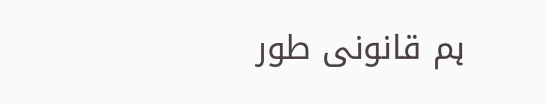ہم قانونی طور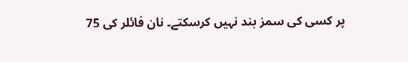پر کسی کی سمز بند نہیں کرسکتے۔ نان فائلر کی 75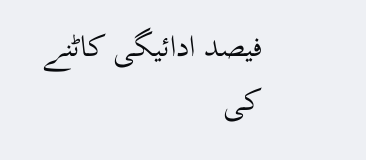فیصد ادائیگی کاٹنے کی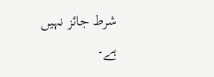شرط جائز نہیں ہے۔